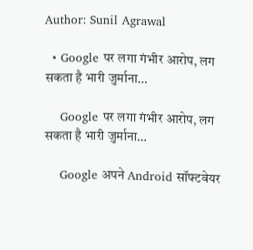Author: Sunil Agrawal

  • Google पर लगा गंभीर आरोप, लग सकता है भारी जुर्माना…

    Google पर लगा गंभीर आरोप, लग सकता है भारी जुर्माना…

    Google अपने Android सॉफ्टवेयर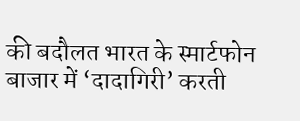की बदौलत भारत के स्मार्टफोन बाजार में ‘दादागिरी’ करती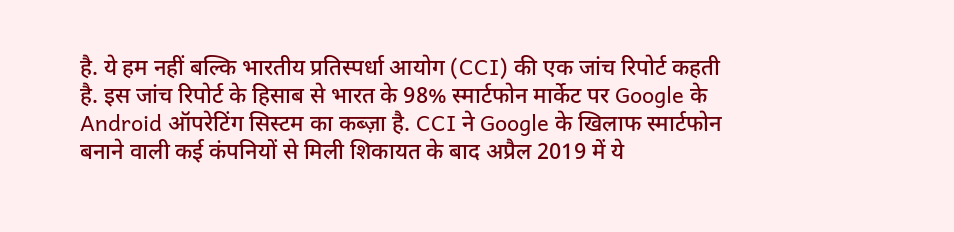है. ये हम नहीं बल्कि भारतीय प्रतिस्पर्धा आयोग (CCI) की एक जांच रिपोर्ट कहती है. इस जांच रिपोर्ट के हिसाब से भारत के 98% स्मार्टफोन मार्केट पर Google के Android ऑपरेटिंग सिस्टम का कब्ज़ा है. CCI ने Google के खिलाफ स्मार्टफोन बनाने वाली कई कंपनियों से मिली शिकायत के बाद अप्रैल 2019 में ये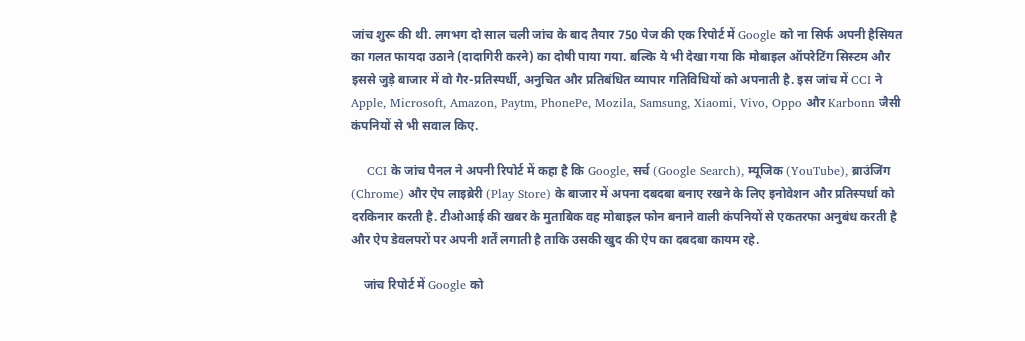जांच शुरू की थी. लगभग दो साल चली जांच के बाद तैयार 750 पेज की एक रिपोर्ट में Google को ना सिर्फ अपनी हैसियत का गलत फायदा उठाने (दादागिरी करने) का दोषी पाया गया. बल्कि ये भी देखा गया कि मोबाइल ऑपरेटिंग सिस्टम और इससे जुड़े बाजार में वो गैर-प्रतिस्पर्धी, अनुचित और प्रतिबंधित व्यापार गतिविधियों को अपनाती है. इस जांच में CCI ने Apple, Microsoft, Amazon, Paytm, PhonePe, Mozila, Samsung, Xiaomi, Vivo, Oppo और Karbonn जैसी कंपनियों से भी सवाल किए.

    CCI के जांच पैनल ने अपनी रिपोर्ट में कहा है कि Google, सर्च (Google Search), म्यूजिक (YouTube), ब्राउंजिंग (Chrome) और ऐप लाइब्रेरी (Play Store) के बाजार में अपना दबदबा बनाए रखने के लिए इनोवेशन और प्रतिस्पर्धा को दरकिनार करती है. टीओआई की खबर के मुताबिक वह मोबाइल फोन बनाने वाली कंपनियों से एकतरफा अनुबंध करती है और ऐप डेवलपरों पर अपनी शर्तें लगाती है ताकि उसकी खुद की ऐप का दबदबा कायम रहे.

    जांच रिपोर्ट में Google को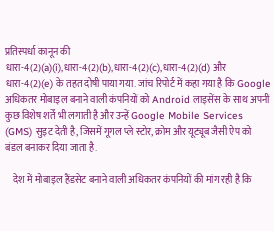प्रतिस्पर्धा कानून की धारा-4(2)(a)(i),धारा-4(2)(b),धारा-4(2)(c),धारा-4(2)(d) और धारा-4(2)(e) के तहत दोषी पाया गया. जांच रिपोर्ट में कहा गया है कि Google अधिकतर मोबाइल बनाने वाली कंपनियों को Android लाइसेंस के साथ अपनी कुछ विशेष शर्तें भी लगाती है और उन्हें Google Mobile Services (GMS) सुइट देती है, जिसमें गूगल प्ले स्टोर, क्रोम और यूट्यूब जैसी ऐप को बंडल बनाकर दिया जाता है.

    देश में मोबाइल हैंडसेट बनाने वाली अधिकतर कंपनियों की मांग रही है कि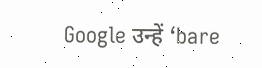Google उन्हें ‘bare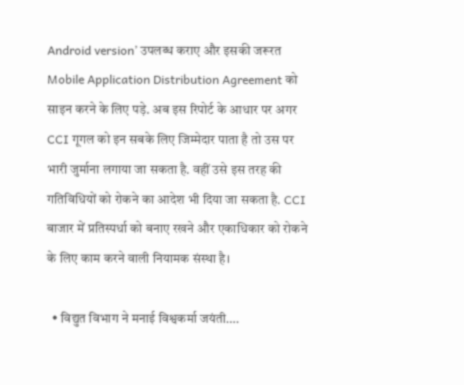Android version’ उपलब्ध कराए और इसकी जरूरत Mobile Application Distribution Agreement को साइन करने के लिए पड़े. अब इस रिपोर्ट के आधार पर अगर CCI गूगल को इन सबके लिए जिम्मेदार पाता है तो उस पर भारी जुर्माना लगाया जा सकता है. वहीं उसे इस तरह की गतिविधियों को रोकने का आदेश भी दिया जा सकता है. CCI बाजार में प्रतिस्पर्धा को बनाए रखने और एकाधिकार को रोकने के लिए काम करने वाली नियामक संस्था है।

  • विद्युत विभाग ने मनाई विश्वकर्मा जयंती….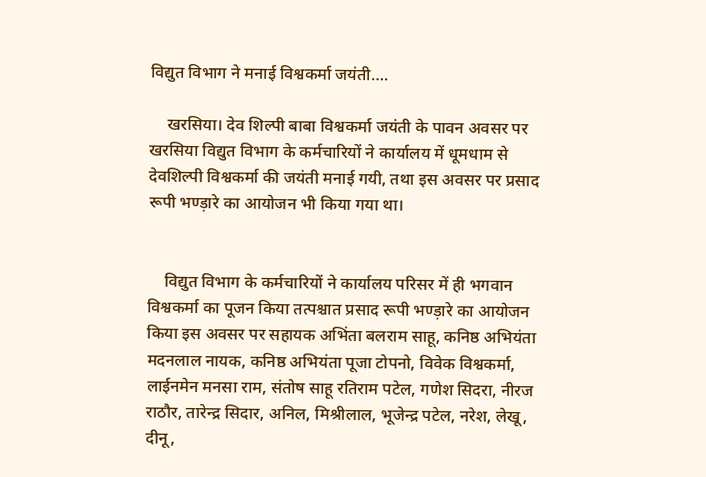विद्युत विभाग ने मनाई विश्वकर्मा जयंती….

    खरसिया। देव शिल्पी बाबा विश्वकर्मा जयंती के पावन अवसर पर खरसिया विद्युत विभाग के कर्मचारियों ने कार्यालय में धूमधाम से देवशिल्पी विश्वकर्मा की जयंती मनाई गयी, तथा इस अवसर पर प्रसाद रूपी भण्ड़ारे का आयोजन भी किया गया था।


    विद्युत विभाग के कर्मचारियों ने कार्यालय परिसर में ही भगवान विश्वकर्मा का पूजन किया तत्पश्चात प्रसाद रूपी भण्ड़ारे का आयोजन किया इस अवसर पर सहायक अभिंता बलराम साहू, कनिष्ठ अभियंता मदनलाल नायक, कनिष्ठ अभियंता पूजा टोपनो, विवेक विश्वकर्मा, लाईनमेन मनसा राम, संतोष साहू रतिराम पटेल, गणेश सिदरा, नीरज राठौर, तारेन्द्र सिदार, अनिल, मिश्रीलाल, भूजेन्द्र पटेल, नरेश, लेखू, दीनू,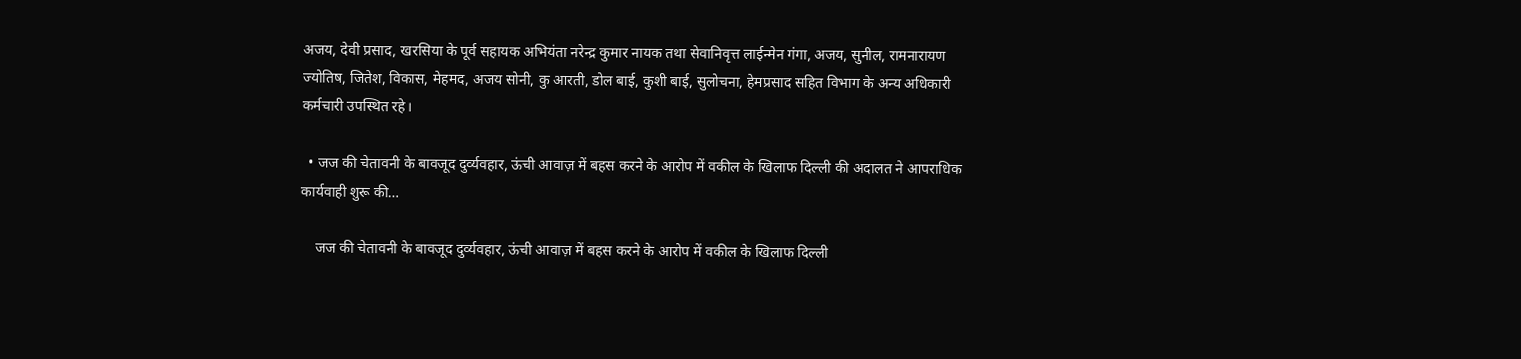अजय, देवी प्रसाद, खरसिया के पूर्व सहायक अभियंता नरेन्द्र कुमार नायक तथा सेवानिवृत्त लाईन्मेन गंगा, अजय, सुनील, रामनारायण ज्योतिष, जितेश, विकास, मेहमद, अजय सोनी, कु आरती, डोल बाई, कुशी बाई, सुलोचना, हेमप्रसाद सहित विभाग के अन्य अधिकारी कर्मचारी उपस्थित रहे।

  • जज की चेतावनी के बावजूद दुर्व्यवहार, ऊंची आवाज़ में बहस करने के आरोप में वकील के खिलाफ दिल्ली की अदालत ने आपराधिक कार्यवाही शुरू की…

    जज की चेतावनी के बावजूद दुर्व्यवहार, ऊंची आवाज़ में बहस करने के आरोप में वकील के खिलाफ दिल्ली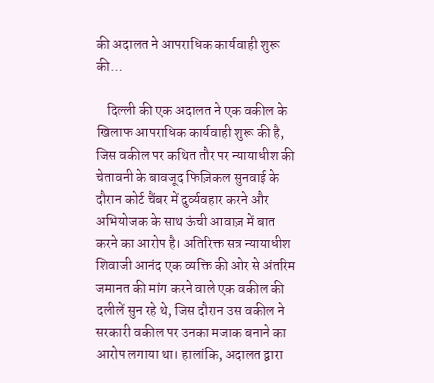की अदालत ने आपराधिक कार्यवाही शुरू की…

    दिल्ली की एक अदालत ने एक वकील के खिलाफ आपराधिक कार्यवाही शुरू की है, जिस वकील पर कथित तौर पर न्यायाधीश की चेतावनी के बावजूद फिज़िकल सुनवाई के दौरान कोर्ट चैंबर में दुर्व्यवहार करने और अभियोजक के साथ ऊंची आवाज़ में बात करने का आरोप है। अतिरिक्त सत्र न्यायाधीश शिवाजी आनंद एक व्यक्ति की ओर से अंतरिम जमानत की मांग करने वाले एक वकील की दलीलें सुन रहे थे, जिस दौरान उस वकील ने सरकारी वकील पर उनका मजाक बनाने का आरोप लगाया था। हालांकि, अदालत द्वारा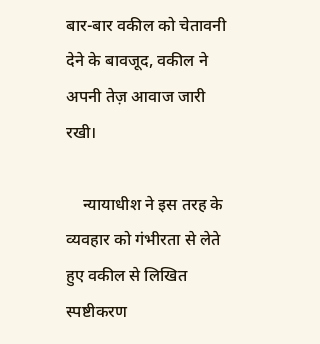बार-बार वकील को चेतावनी देने के बावजूद, वकील ने अपनी तेज़ आवाज जारी रखी।

    न्यायाधीश ने इस तरह के व्यवहार को गंभीरता से लेते हुए वकील से लिखित स्पष्टीकरण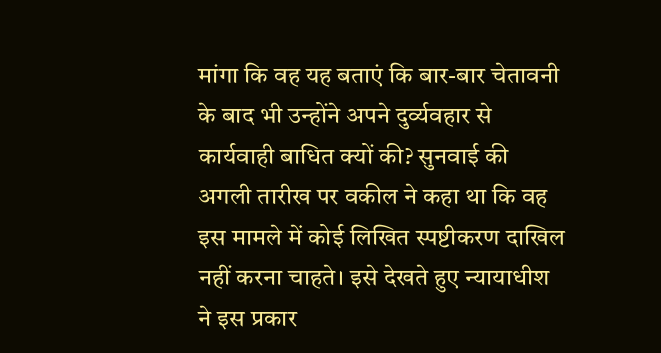मांगा कि वह यह बताएं कि बार-बार चेतावनी के बाद भी उन्होंने अपने दुर्व्यवहार से कार्यवाही बाधित क्यों की? सुनवाई की अगली तारीख पर वकील ने कहा था कि वह इस मामले में कोई लिखित स्पष्टीकरण दाखिल नहीं करना चाहते। इसे देखते हुए न्यायाधीश ने इस प्रकार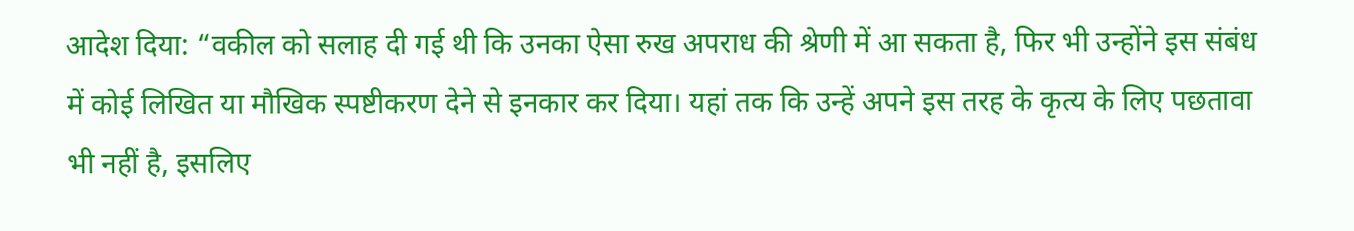आदेश दिया: “वकील को सलाह दी गई थी कि उनका ऐसा रुख अपराध की श्रेणी में आ सकता है, फिर भी उन्होंने इस संबंध में कोई लिखित या मौखिक स्पष्टीकरण देने से इनकार कर दिया। यहां तक कि उन्हें अपने इस तरह के कृत्य के लिए पछतावा भी नहीं है, इसलिए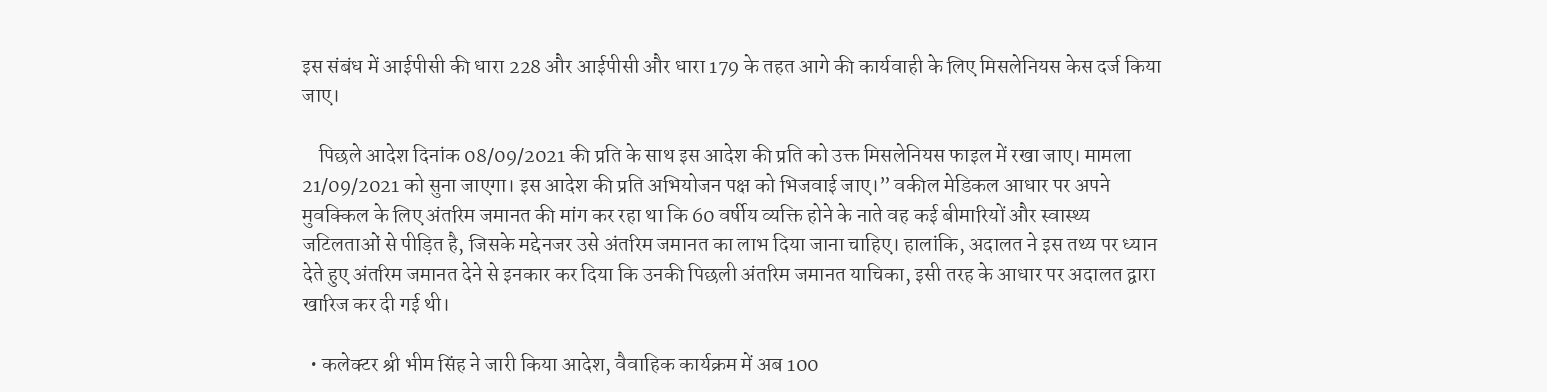इस संबंध में आईपीसी की धारा 228 और आईपीसी और धारा 179 के तहत आगे की कार्यवाही के लिए मिसलेनियस केस दर्ज किया जाए।

    पिछले आदेश दिनांक 08/09/2021 की प्रति के साथ इस आदेश की प्रति को उक्त मिसलेनियस फाइल में रखा जाए। मामला 21/09/2021 को सुना जाएगा। इस आदेश की प्रति अभियोजन पक्ष को भिजवाई जाए।” वकील मेडिकल आधार पर अपने मुवक्किल के लिए अंतरिम जमानत की मांग कर रहा था कि 60 वर्षीय व्यक्ति होने के नाते वह कई बीमारियों और स्वास्थ्य जटिलताओं से पीड़ित है, जिसके मद्देनजर उसे अंतरिम जमानत का लाभ दिया जाना चाहिए। हालांकि, अदालत ने इस तथ्य पर ध्यान देते हुए अंतरिम जमानत देने से इनकार कर दिया कि उनकी पिछली अंतरिम जमानत याचिका, इसी तरह के आधार पर अदालत द्वारा खारिज कर दी गई थी।

  • कलेक्टर श्री भीम सिंह ने जारी किया आदेश, वैवाहिक कार्यक्रम में अब 100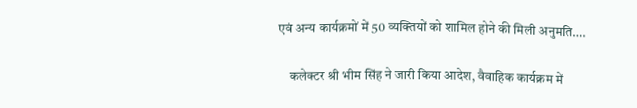एवं अन्य कार्यक्रमों में 50 व्यक्तियों को शामिल होने की मिली अनुमति….

    कलेक्टर श्री भीम सिंह ने जारी किया आदेश, वैवाहिक कार्यक्रम में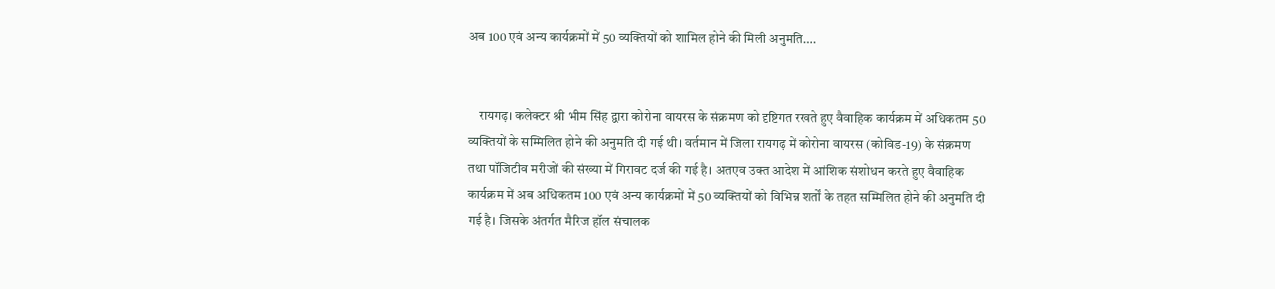अब 100 एवं अन्य कार्यक्रमों में 50 व्यक्तियों को शामिल होने की मिली अनुमति….


    रायगढ़। कलेक्टर श्री भीम सिंह द्वारा कोरोना वायरस के संक्रमण को दृष्टिगत रखते हुए वैवाहिक कार्यक्रम में अधिकतम 50 व्यक्तियों के सम्मिलित होने की अनुमति दी गई थी। वर्तमान में जिला रायगढ़ में कोरोना वायरस (कोविड-19) के संक्रमण तथा पॉजिटीव मरीजों की संख्या में गिरावट दर्ज की गई है। अतएव उक्त आदेश में आंशिक संशोधन करते हुए वैवाहिक कार्यक्रम में अब अधिकतम 100 एवं अन्य कार्यक्रमों में 50 व्यक्तियों को विभिन्न शर्तों के तहत सम्मिलित होने की अनुमति दी गई है। जिसके अंतर्गत मैरिज हॉल संचालक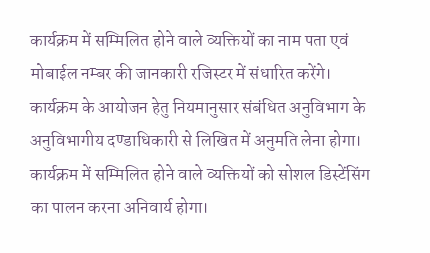कार्यक्रम में सम्मिलित होने वाले व्यक्तियों का नाम पता एवं मोबाईल नम्बर की जानकारी रजिस्टर में संधारित करेंगे। कार्यक्रम के आयोजन हेतु नियमानुसार संबंधित अनुविभाग के अनुविभागीय दण्डाधिकारी से लिखित में अनुमति लेना होगा। कार्यक्रम में सम्मिलित होने वाले व्यक्तियों को सोशल डिस्टेंसिंग का पालन करना अनिवार्य होगा।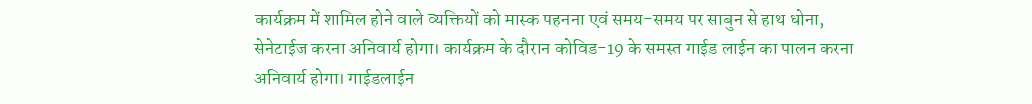कार्यक्रम में शामिल होने वाले व्यक्तियों को मास्क पहनना एवं समय-समय पर साबुन से हाथ धोना, सेनेटाईज करना अनिवार्य होगा। कार्यक्रम के दौरान कोविड-19 के समस्त गाईड लाईन का पालन करना अनिवार्य होगा। गाईडलाईन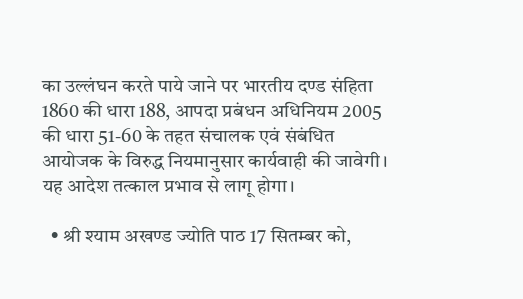का उल्लंघन करते पाये जाने पर भारतीय दण्ड संहिता 1860 की धारा 188, आपदा प्रबंधन अधिनियम 2005 की धारा 51-60 के तहत संचालक एवं संबंधित आयोजक के विरुद्ध नियमानुसार कार्यवाही की जावेगी। यह आदेश तत्काल प्रभाव से लागू होगा।

  • श्री श्याम अखण्ड ज्योति पाठ 17 सितम्बर को,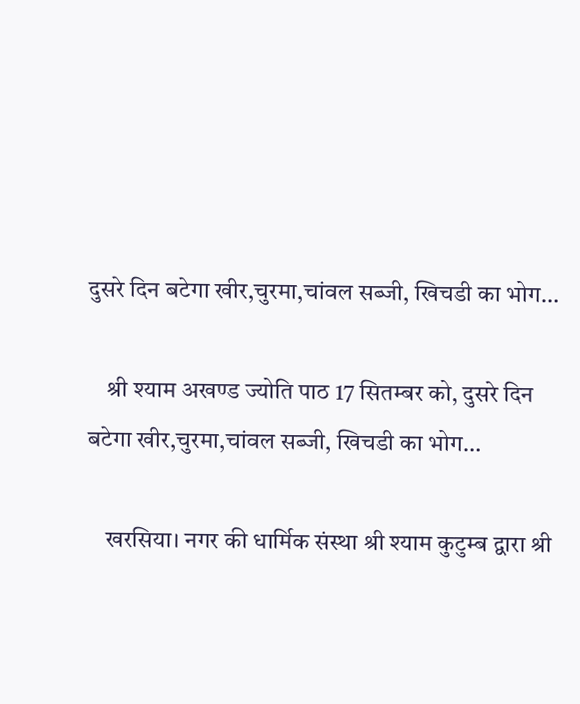दुसरे दिन बटेगा खीर,चुरमा,चांवल सब्जी, खिचडी का भोग…

    श्री श्याम अखण्ड ज्योति पाठ 17 सितम्बर को, दुसरे दिन बटेगा खीर,चुरमा,चांवल सब्जी, खिचडी का भोग…

    खरसिया। नगर की धार्मिक संस्था श्री श्याम कुटुम्ब द्वारा श्री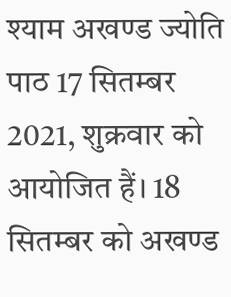श्याम अखण्ड ज्योति पाठ 17 सितम्बर 2021, शुक्रवार को आयोजित हैं। 18 सितम्बर को अखण्ड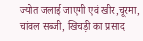ज्योत जलाई जाएगी एवं खीर,चूरमा, चांवल सब्जी, खिचड़ी का प्रसाद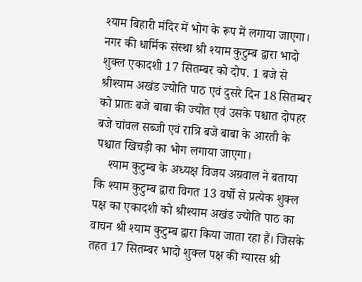श्याम बिहारी मंदिर में भोग के रूप में लगाया जाएगा। नगर की धार्मिक संस्था श्री श्याम कुटुम्ब द्वारा भादो शुक्ल एकादशी 17 सितम्बर को दोप. 1 बजे से श्रीश्याम अखंड ज्योति पाठ एवं दुसरे दिन 18 सितम्बर को प्रातः बजे बाबा की ज्योत एवं उसके पश्चात दोपहर बजे चांवल सब्जी एवं रात्रि बजे बाबा के आरती के पश्चात खिचड़ी का भोग लगाया जाएगा।
    श्याम कुटुम्ब के अध्यक्ष विजय अग्रवाल ने बताया कि श्याम कुटुम्ब द्वारा विगत 13 वर्षो से प्रत्येक शुक्ल पक्ष का एकादशी को श्रीश्याम अखंड ज्योति पाठ का वाचन श्री श्याम कुटुम्ब द्वारा किया जाता रहा हैं। जिसके तहत 17 सितम्बर भादो शुक्ल पक्ष की ग्यारस श्री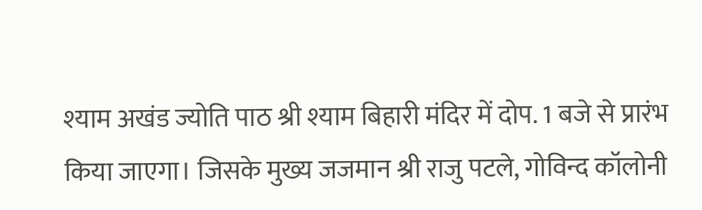श्याम अखंड ज्योति पाठ श्री श्याम बिहारी मंदिर में दोप. 1 बजे से प्रारंभ किया जाएगा। जिसके मुख्य जजमान श्री राजु पटले, गोविन्द कॉलोनी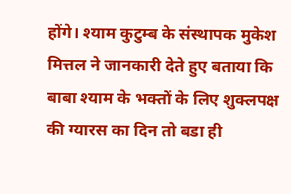होंगे। श्याम कुटुम्ब के संस्थापक मुकेश मित्तल ने जानकारी देते हुए बताया कि बाबा श्याम के भक्तों के लिए शुक्लपक्ष की ग्यारस का दिन तो बडा ही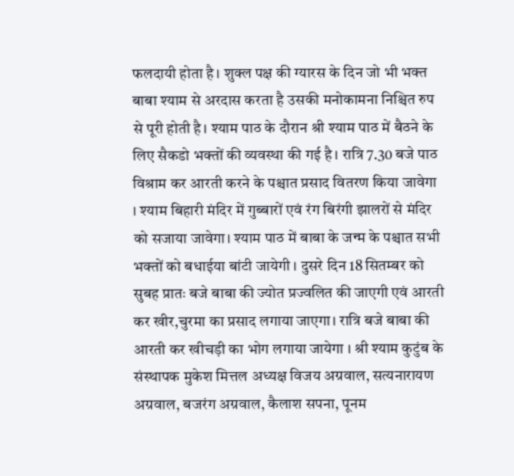फलदायी होता है। शुक्ल पक्ष की ग्यारस के दिन जो भी भक्त बाबा श्याम से अरदास करता है उसकी मनोकामना निश्चित रुप से पूरी होती है। श्याम पाठ के दौरान श्री श्याम पाठ में बैठने के लिए सैकडो भक्तों की व्यवस्था की गई है। रात्रि 7.30 बजे पाठ विश्राम कर आरती करने के पश्चात प्रसाद वितरण किया जावेगा । श्याम बिहारी मंदिर में गुब्बारों एवं रंग बिरंगी झालरों से मंदिर को सजाया जावेगा। श्याम पाठ में बाबा के जन्म के पश्चात सभी भक्तों को बधाईया बांटी जायेगी । दुसरे दिन 18 सितम्बर को सुबह प्रातः बजे बाबा की ज्योत प्रज्वलित की जाएगी एवं आरती कर खीर,चुरमा का प्रसाद लगाया जाएगा। रात्रि बजे बाबा की आरती कर खीचड़ी का भोग लगाया जायेगा । श्री श्याम कुटुंब के संस्थापक मुकेश मित्तल अध्यक्ष विजय अग्रवाल, सत्यनारायण अग्रवाल, बजरंग अग्रवाल, कैलाश सपना, पूनम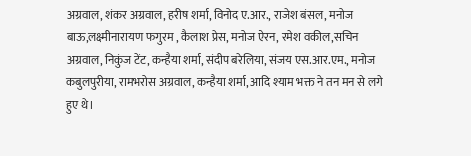अग्रवाल, शंकर अग्रवाल, हरीष शर्मा, विनोद ए.आर., राजेश बंसल, मनोज बाऊ,लक्ष्मीनारायण फगुरम , कैलाश प्रेस, मनोज ऐरन, रमेश वकील,सचिन अग्रवाल, निकुंज टेंट, कन्हैया शर्मा, संदीप बरेलिया, संजय एस.आर.एम., मनोज कबुलपुरीया, रामभरोस अग्रवाल, कन्हैया शर्मा, आदि श्याम भक्त ने तन मन से लगे हुए थे।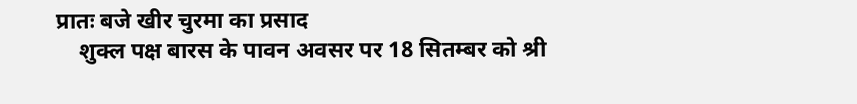प्रातः बजे खीर चुरमा का प्रसाद
    शुक्ल पक्ष बारस के पावन अवसर पर 18 सितम्बर को श्री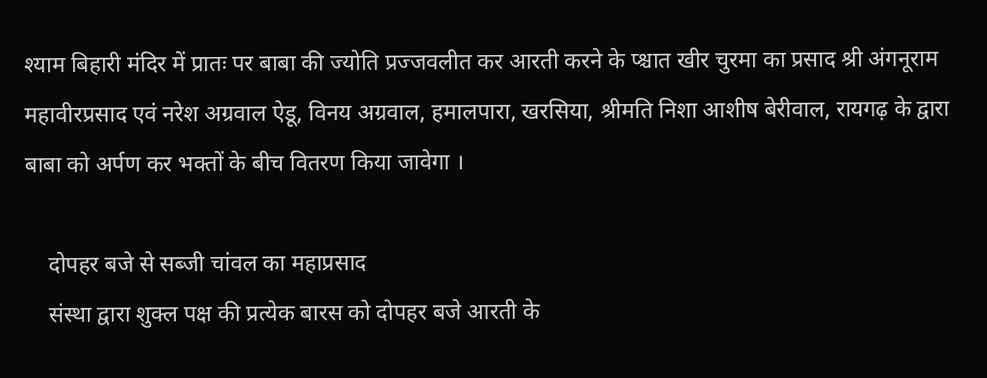श्याम बिहारी मंदिर में प्रातः पर बाबा की ज्योति प्रज्जवलीत कर आरती करने के प्श्चात खीर चुरमा का प्रसाद श्री अंगनूराम महावीरप्रसाद एवं नरेश अग्रवाल ऐडू, विनय अग्रवाल, हमालपारा, खरसिया, श्रीमति निशा आशीष बेरीवाल, रायगढ़ के द्वारा बाबा को अर्पण कर भक्तों के बीच वितरण किया जावेगा ।

    दोपहर बजे से सब्जी चांवल का महाप्रसाद
    संस्था द्वारा शुक्ल पक्ष की प्रत्येक बारस को दोपहर बजे आरती के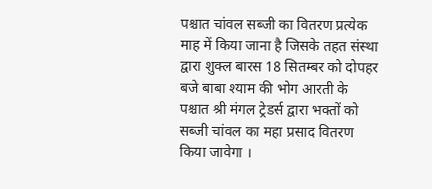पश्चात चांवल सब्जी का वितरण प्रत्येक माह में किया जाना है जिसके तहत संस्था द्वारा शुक्ल बारस 18 सितम्बर को दोपहर बजे बाबा श्याम की भोग आरती के पश्चात श्री मंगल ट्रेडर्स द्वारा भक्तों को सब्जी चांवल का महा प्रसाद वितरण किया जावेगा ।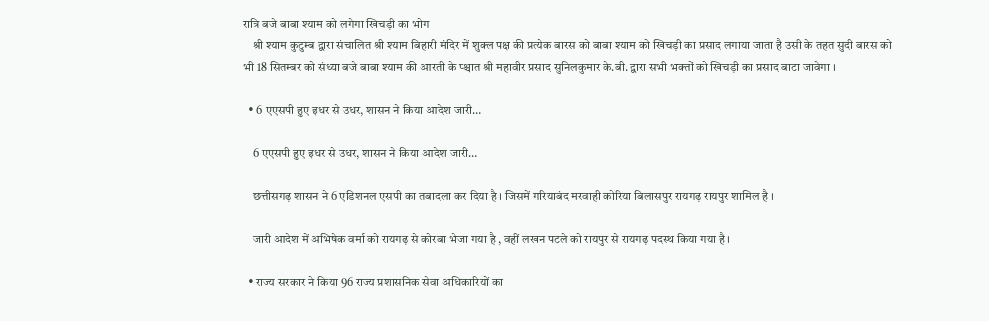रात्रि बजे बाबा श्याम को लगेगा खिचड़ी का भोग
    श्री श्याम कुटुम्ब द्वारा संचालित श्री श्याम बिहारी मंदिर में शुक्ल पक्ष की प्रत्येक बारस को बाबा श्याम को खिचड़ी का प्रसाद लगाया जाता है उसी के तहत सुदी बारस को भी 18 सितम्बर को संध्या बजे बाबा श्याम की आरती के प्श्चात श्री महावीर प्रसाद सुनिलकुमार के.बी. द्वारा सभी भक्तों को खिचड़ी का प्रसाद बाटा जावेगा ।

  • 6 एएसपी हुए इधर से उधर, शासन ने किया आदेश जारी…

    6 एएसपी हुए इधर से उधर, शासन ने किया आदेश जारी…

    छत्तीसगढ़ शासन ने 6 एडिशनल एसपी का तबादला कर दिया है । जिसमें गरियाबंद मरवाही कोरिया बिलासपुर रायगढ़ रायपुर शामिल है ।

    जारी आदेश में अभिषेक वर्मा को रायगढ़ से कोरबा भेजा गया है , वहीं लखन पटले को रायपुर से रायगढ़ पदस्थ किया गया है ।

  • राज्य सरकार ने किया 96 राज्य प्रशासनिक सेवा अधिकारियों का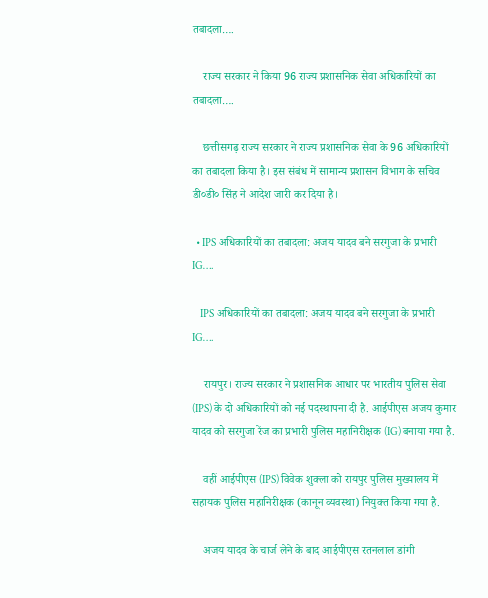तबादला….

    राज्य सरकार ने किया 96 राज्य प्रशासनिक सेवा अधिकारियों का तबादला….

    छत्तीसगढ़ राज्य सरकार ने राज्य प्रशासनिक सेवा के 96 अधिकारियों का तबादला किया है। इस संबंध में सामान्य प्रशासन विभाग के सचिव डी०डी० सिंह ने आदेश जारी कर दिया है।

  • IPS अधिकारियों का तबादला: अजय यादव बने सरगुजा के प्रभारी IG….

    IPS अधिकारियों का तबादला: अजय यादव बने सरगुजा के प्रभारी IG….

    रायपुर। राज्य सरकार ने प्रशासनिक आधार पर भारतीय पुलिस सेवा (IPS) के दो अधिकारियों को नई पदस्थापना दी है. आईपीएस अजय कुमार यादव को सरगुजा रेंज का प्रभारी पुलिस महानिरीक्षक (IG) बनाया गया है.

    वहीं आईपीएस (IPS) विवेक शुक्ला को रायपुर पुलिस मुख्यालय में सहायक पुलिस महानिरीक्षक (कानून व्यवस्था) नियुक्त किया गया है.

    अजय यादव के चार्ज लेने के बाद आईपीएस रतनलाल डांगी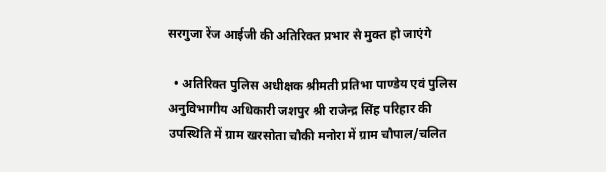सरगुजा रेंज आईजी की अतिरिक्त प्रभार से मुक्त हो जाएंगे

  • अतिरिक्त पुलिस अधीक्षक श्रीमती प्रतिभा पाण्डेय एवं पुलिस अनुविभागीय अधिकारी जशपुर श्री राजेन्द्र सिंह परिहार की उपस्थिति में ग्राम खरसोता चौकी मनोरा में ग्राम चौपाल/चलित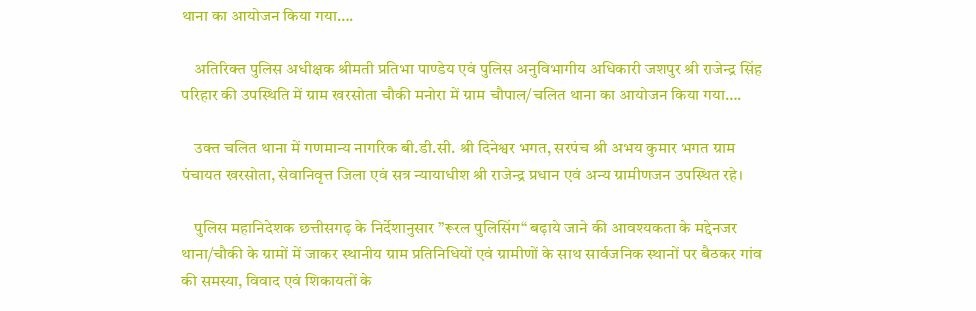थाना का आयोजन किया गया….

    अतिरिक्त पुलिस अधीक्षक श्रीमती प्रतिभा पाण्डेय एवं पुलिस अनुविभागीय अधिकारी जशपुर श्री राजेन्द्र सिंह परिहार की उपस्थिति में ग्राम खरसोता चौकी मनोरा में ग्राम चौपाल/चलित थाना का आयोजन किया गया….

    उक्त चलित थाना में गणमान्य नागरिक बी.डी.सी. श्री दिनेश्वर भगत, सरपंच श्री अभय कुमार भगत ग्राम पंचायत खरसोता, सेवानिवृत्त जिला एवं सत्र न्यायाधीश श्री राजेन्द्र प्रधान एवं अन्य ग्रामीणजन उपस्थित रहे।

    पुलिस महानिदेशक छत्तीसगढ़ के निर्देशानुसार ”रूरल पुलिसिंग“ बढ़ाये जाने की आवश्यकता के मद्देनजर थाना/चौकी के ग्रामों में जाकर स्थानीय ग्राम प्रतिनिधियों एवं ग्रामीणों के साथ सार्वजनिक स्थानों पर बैठकर गांव की समस्या, विवाद एवं शिकायतों के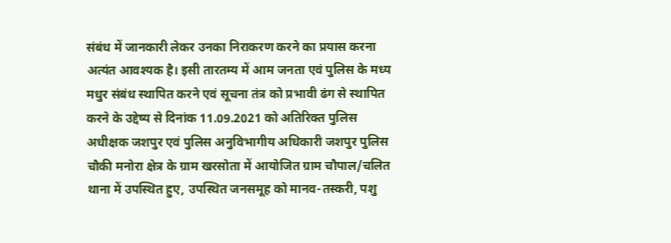संबंध में जानकारी लेकर उनका निराकरण करने का प्रयास करना अत्यंत आवश्यक है। इसी तारतम्य में आम जनता एवं पुलिस के मध्य मधुर संबंध स्थापित करने एवं सूचना तंत्र को प्रभावी ढंग से स्थापित करने के उद्देष्य से दिनांक 11.09.2021 को अतिरिक्त पुलिस अधीक्षक जशपुर एवं पुलिस अनुविभागीय अधिकारी जशपुर पुलिस चौकी मनोरा क्षेत्र के ग्राम खरसोता में आयोजित ग्राम चौपाल/चलित थाना में उपस्थित हुए, उपस्थित जनसमूह को मानव-तस्करी, पशु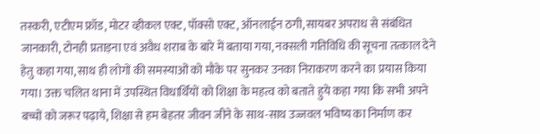तस्करी, एटीएम फ्रॉड, मोटर व्हीकल एक्ट, पॉक्सो एक्ट, ऑनलाईन ठगी, सायबर अपराध से संबंधित जानकारी, टोनही प्रताड़ना एवं अवैध शराब के बारे में बताया गया, नक्सली गतिविधि की सूचना तत्काल देने हेतु कहा गया, साथ ही लोगों की समस्याओं को मौके पर सुनकर उनका निराकरण करने का प्रयास किया गया। उक्त चलित थाना में उपस्थित विधार्थियों को शिक्षा के महत्व को बताते हुये कहा गया कि सभी अपने बच्चों को जरूर पढ़ाये, शिक्षा से हम बेहतर जीवन जीने के साथ-साथ उज्जवल भविष्य का निर्माण कर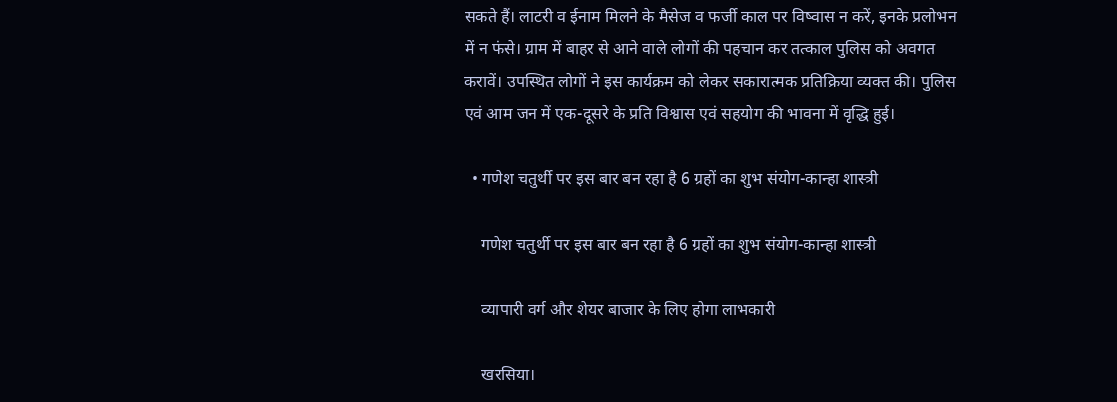सकते हैं। लाटरी व ईनाम मिलने के मैसेज व फर्जी काल पर विष्वास न करें, इनके प्रलोभन में न फंसे। ग्राम में बाहर से आने वाले लोगों की पहचान कर तत्काल पुलिस को अवगत करावें। उपस्थित लोगों ने इस कार्यक्रम को लेकर सकारात्मक प्रतिक्रिया व्यक्त की। पुलिस एवं आम जन में एक-दूसरे के प्रति विश्वास एवं सहयोग की भावना में वृद्धि हुई।

  • गणेश चतुर्थी पर इस बार बन रहा है 6 ग्रहों का शुभ संयोग-कान्हा शास्त्री

    गणेश चतुर्थी पर इस बार बन रहा है 6 ग्रहों का शुभ संयोग-कान्हा शास्त्री

    व्यापारी वर्ग और शेयर बाजार के लिए होगा लाभकारी

    खरसिया।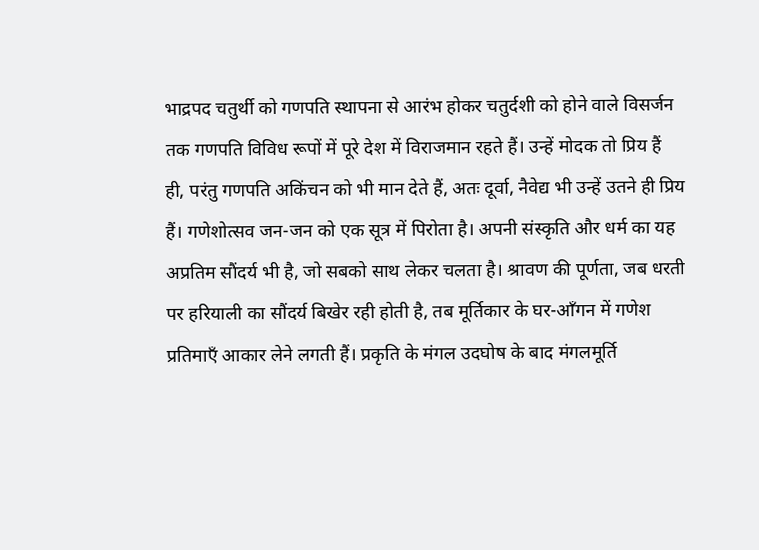भाद्रपद चतुर्थी को गणपति स्थापना से आरंभ होकर चतुर्दशी को होने वाले विसर्जन तक गणपति विविध रूपों में पूरे देश में विराजमान रहते हैं। उन्हें मोदक तो प्रिय हैं ही, परंतु गणपति अकिंचन को भी मान देते हैं, अतः दूर्वा, नैवेद्य भी उन्हें उतने ही प्रिय हैं। गणेशोत्सव जन-जन को एक सूत्र में पिरोता है। अपनी संस्कृति और धर्म का यह अप्रतिम सौंदर्य भी है, जो सबको साथ लेकर चलता है। श्रावण की पूर्णता, जब धरती पर हरियाली का सौंदर्य बिखेर रही होती है, तब मूर्तिकार के घर-आँगन में गणेश प्रतिमाएँ आकार लेने लगती हैं। प्रकृति के मंगल उदघोष के बाद मंगलमूर्ति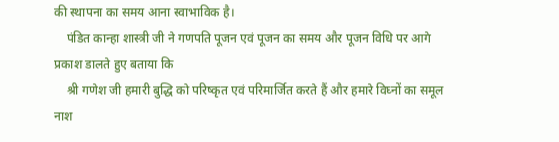की स्थापना का समय आना स्वाभाविक है।
    पंडित कान्हा शास्त्री जी ने गणपति पूजन एवं पूजन का समय और पूजन विधि पर आगे प्रकाश डालते हुए बताया कि
    श्री गणेश जी हमारी बुद्धि को परिष्कृत एवं परिमार्जित करते हैं और हमारे विघ्नों का समूल नाश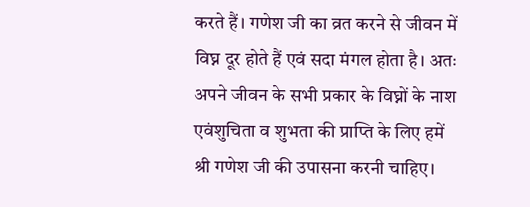करते हैं। गणेश जी का व्रत करने से जीवन में विघ्न दूर होते हैं एवं सदा मंगल होता है। अतः अपने जीवन के सभी प्रकार के विघ्नों के नाश एवंशुचिता व शुभता की प्राप्ति के लिए हमें श्री गणेश जी की उपासना करनी चाहिए।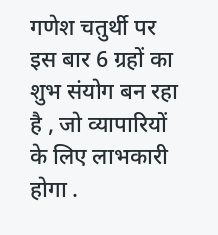गणेश चतुर्थी पर इस बार 6 ग्रहों का शुभ संयोग बन रहा है , जो व्यापारियों के लिए लाभकारी होगा .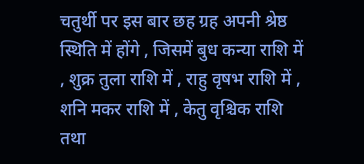चतुर्थी पर इस बार छह ग्रह अपनी श्रेष्ठ स्थिति में होंगे , जिसमें बुध कन्या राशि में , शुक्र तुला राशि में , राहु वृषभ राशि में , शनि मकर राशि में , केतु वृश्चिक राशि तथा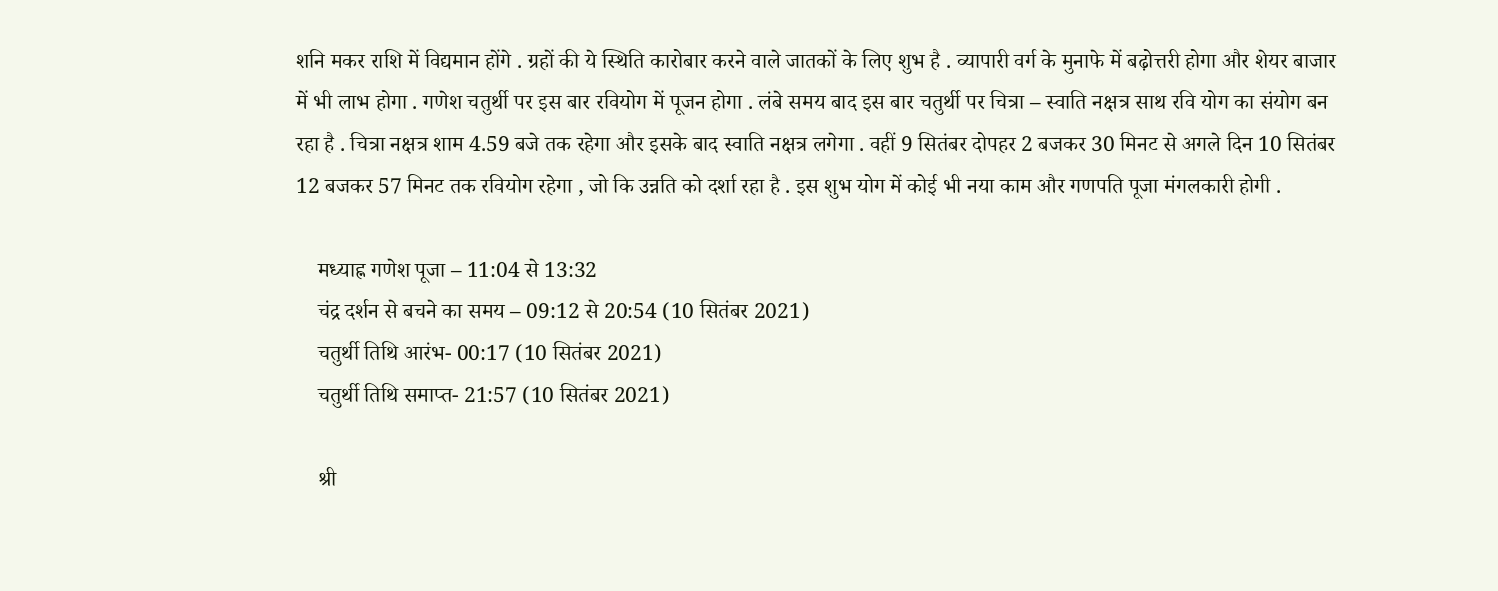शनि मकर राशि में विद्यमान होंगे . ग्रहों की ये स्थिति कारोबार करने वाले जातकों के लिए शुभ है . व्यापारी वर्ग के मुनाफे में बढ़ोत्तरी होगा और शेयर बाजार में भी लाभ होगा . गणेश चतुर्थी पर इस बार रवियोग में पूजन होगा . लंबे समय बाद इस बार चतुर्थी पर चित्रा – स्वाति नक्षत्र साथ रवि योग का संयोग बन रहा है . चित्रा नक्षत्र शाम 4.59 बजे तक रहेगा और इसके बाद स्वाति नक्षत्र लगेगा . वहीं 9 सितंबर दोपहर 2 बजकर 30 मिनट से अगले दिन 10 सितंबर 12 बजकर 57 मिनट तक रवियोग रहेगा , जो कि उन्नति को दर्शा रहा है . इस शुभ योग में कोई भी नया काम और गणपति पूजा मंगलकारी होगी .

    मध्याह्न गणेश पूजा – 11:04 से 13:32
    चंद्र दर्शन से बचने का समय – 09:12 से 20:54 (10 सितंबर 2021)
    चतुर्थी तिथि आरंभ- 00:17 (10 सितंबर 2021)
    चतुर्थी तिथि समाप्त- 21:57 (10 सितंबर 2021)

    श्री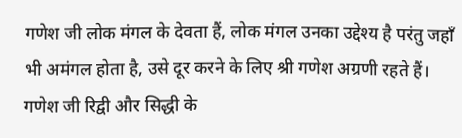गणेश जी लोक मंगल के देवता हैं, लोक मंगल उनका उद्देश्य है परंतु जहाँ भी अमंगल होता है, उसे दूर करने के लिए श्री गणेश अग्रणी रहते हैं। गणेश जी रिद्वी और सिद्धी के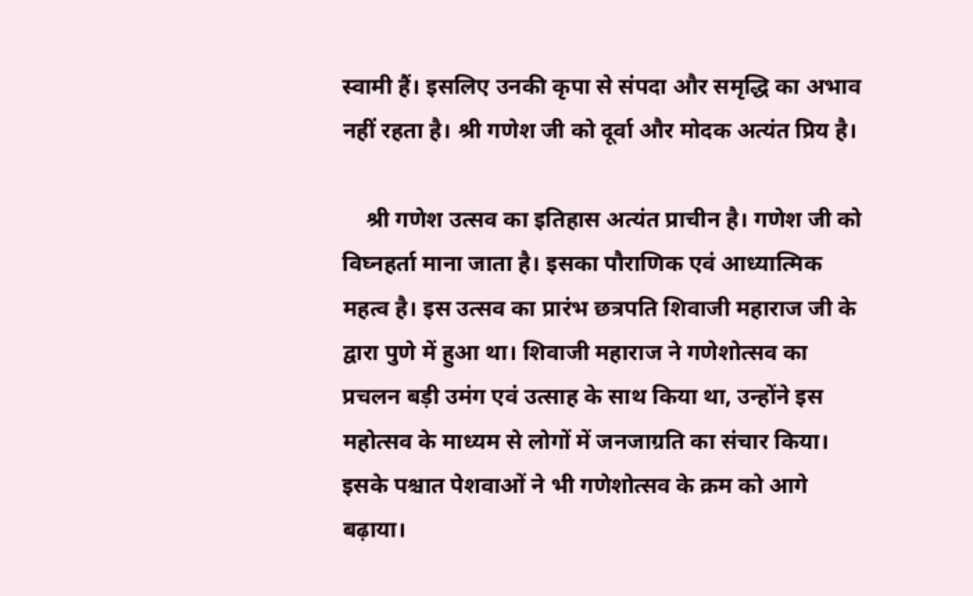स्वामी हैं। इसलिए उनकी कृपा से संपदा और समृद्धि का अभाव नहीं रहता है। श्री गणेश जी को दूर्वा और मोदक अत्यंत प्रिय है।

    श्री गणेश उत्सव का इतिहास अत्यंत प्राचीन है। गणेश जी को विघ्नहर्ता माना जाता है। इसका पौराणिक एवं आध्यात्मिक महत्व है। इस उत्सव का प्रारंभ छत्रपति शिवाजी महाराज जी के द्वारा पुणे में हुआ था। शिवाजी महाराज ने गणेशोत्सव का प्रचलन बड़ी उमंग एवं उत्साह के साथ किया था, उन्होंने इस महोत्सव के माध्यम से लोगों में जनजाग्रति का संचार किया। इसके पश्चात पेशवाओं ने भी गणेशोत्सव के क्रम को आगे बढ़ाया।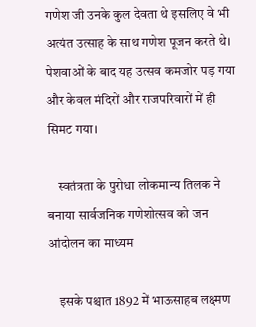गणेश जी उनके कुल देवता थे इसलिए वे भी अत्यंत उत्साह के साथ गणेश पूजन करते थे। पेशवाओं के बाद यह उत्सव कमजोर पड़ गया और केवल मंदिरों और राजपरिवारों में ही सिमट गया।

    स्वतंत्रता के पुरोधा लोकमान्य तिलक ने बनाया सार्वजनिक गणेशोत्सव को जन आंदोलन का माध्यम

    इसके पश्चात 1892 में भाऊसाहब लक्ष्मण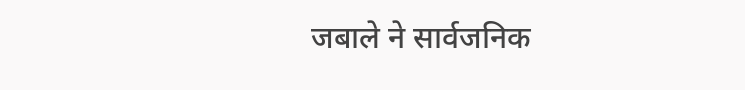जबाले ने सार्वजनिक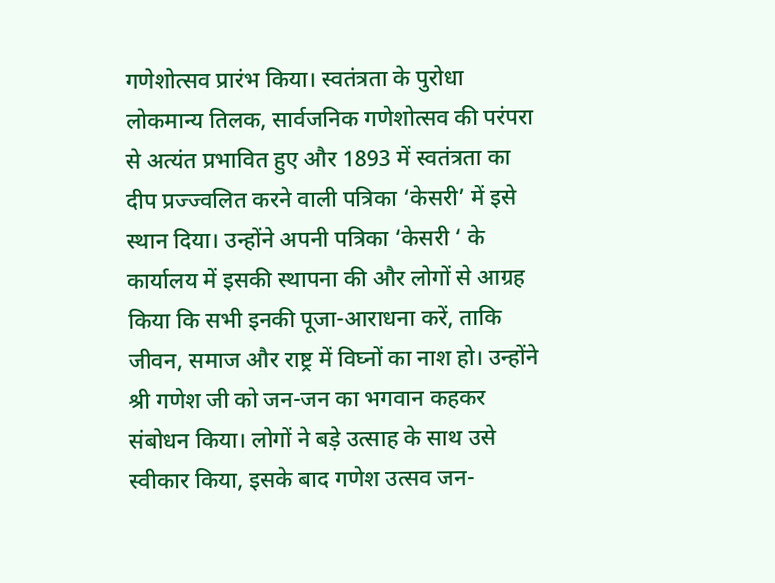गणेशोत्सव प्रारंभ किया। स्वतंत्रता के पुरोधा लोकमान्य तिलक, सार्वजनिक गणेशोत्सव की परंपरा से अत्यंत प्रभावित हुए और 1893 में स्वतंत्रता का दीप प्रज्ज्वलित करने वाली पत्रिका ‘केसरी’ में इसे स्थान दिया। उन्होंने अपनी पत्रिका ‘केसरी ‘ के कार्यालय में इसकी स्थापना की और लोगों से आग्रह किया कि सभी इनकी पूजा-आराधना करें, ताकि जीवन, समाज और राष्ट्र में विघ्नों का नाश हो। उन्होंने श्री गणेश जी को जन-जन का भगवान कहकर संबोधन किया। लोगों ने बड़े उत्साह के साथ उसे स्वीकार किया, इसके बाद गणेश उत्सव जन-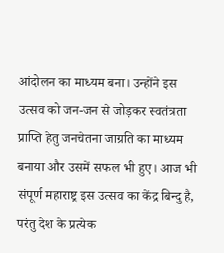आंदोलन का माध्यम बना। उन्होंने इस उत्सव को जन-जन से जोड़कर स्वतंत्रता प्राप्ति हेतु जनचेतना जाग्रति का माध्यम बनाया और उसमें सफल भी हुए। आज भी संपूर्ण महाराष्ट्र इस उत्सव का केंद्र बिन्दु है, परंतु देश के प्रत्येक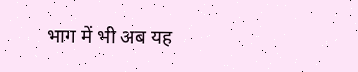भाग में भी अब यह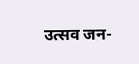उत्सव जन-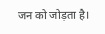जन को जोड़ता है।